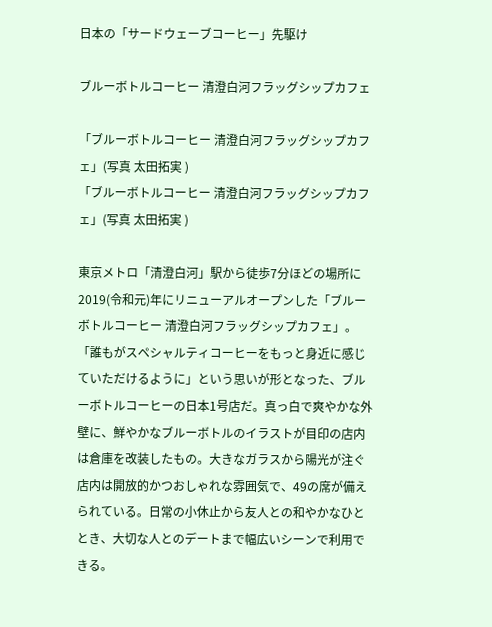日本の「サードウェーブコーヒー」先駆け

ブルーボトルコーヒー 清澄白河フラッグシップカフェ

「ブルーボトルコーヒー 清澄白河フラッグシップカフェ」(写真 太田拓実 )
「ブルーボトルコーヒー 清澄白河フラッグシップカフェ」(写真 太田拓実 )

東京メトロ「清澄白河」駅から徒歩7分ほどの場所に2019(令和元)年にリニューアルオープンした「ブルーボトルコーヒー 清澄白河フラッグシップカフェ」。「誰もがスペシャルティコーヒーをもっと身近に感じていただけるように」という思いが形となった、ブルーボトルコーヒーの日本1号店だ。真っ白で爽やかな外壁に、鮮やかなブルーボトルのイラストが目印の店内は倉庫を改装したもの。大きなガラスから陽光が注ぐ店内は開放的かつおしゃれな雰囲気で、49の席が備えられている。日常の小休止から友人との和やかなひととき、大切な人とのデートまで幅広いシーンで利用できる。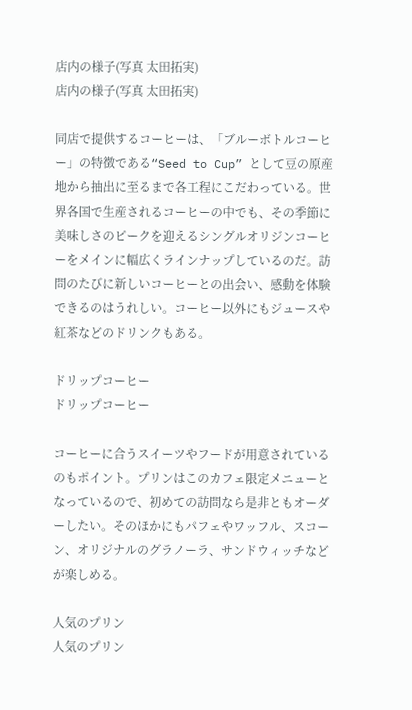店内の様子(写真 太田拓実)
店内の様子(写真 太田拓実)

同店で提供するコーヒーは、「ブルーボトルコーヒー」の特徴である“Seed to Cup” として豆の原産地から抽出に至るまで各工程にこだわっている。世界各国で生産されるコーヒーの中でも、その季節に美味しさのピークを迎えるシングルオリジンコーヒーをメインに幅広くラインナップしているのだ。訪問のたびに新しいコーヒーとの出会い、感動を体験できるのはうれしい。コーヒー以外にもジュースや紅茶などのドリンクもある。

ドリップコーヒー
ドリップコーヒー

コーヒーに合うスイーツやフードが用意されているのもポイント。プリンはこのカフェ限定メニューとなっているので、初めての訪問なら是非ともオーダーしたい。そのほかにもパフェやワッフル、スコーン、オリジナルのグラノーラ、サンドウィッチなどが楽しめる。

人気のプリン
人気のプリン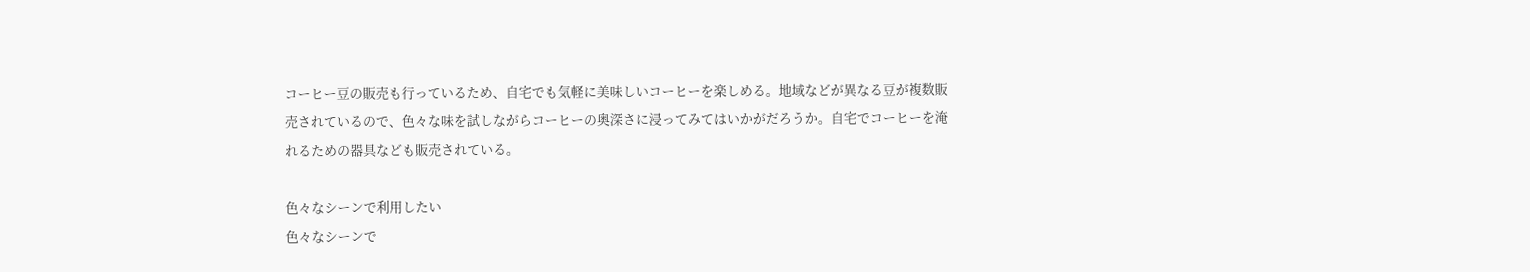コーヒー豆の販売も行っているため、自宅でも気軽に美味しいコーヒーを楽しめる。地域などが異なる豆が複数販売されているので、色々な味を試しながらコーヒーの奥深さに浸ってみてはいかがだろうか。自宅でコーヒーを淹れるための器具なども販売されている。

色々なシーンで利用したい
色々なシーンで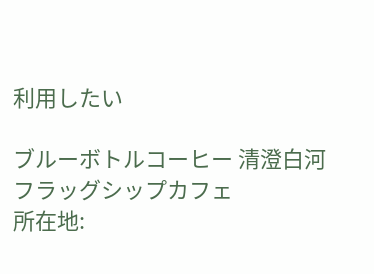利用したい

ブルーボトルコーヒー 清澄白河フラッグシップカフェ
所在地: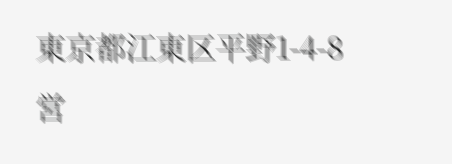東京都江東区平野1-4-8
営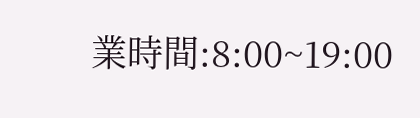業時間:8:00~19:00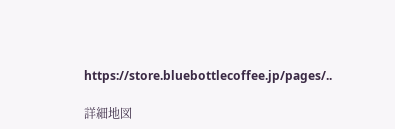https://store.bluebottlecoffee.jp/pages/..

詳細地図